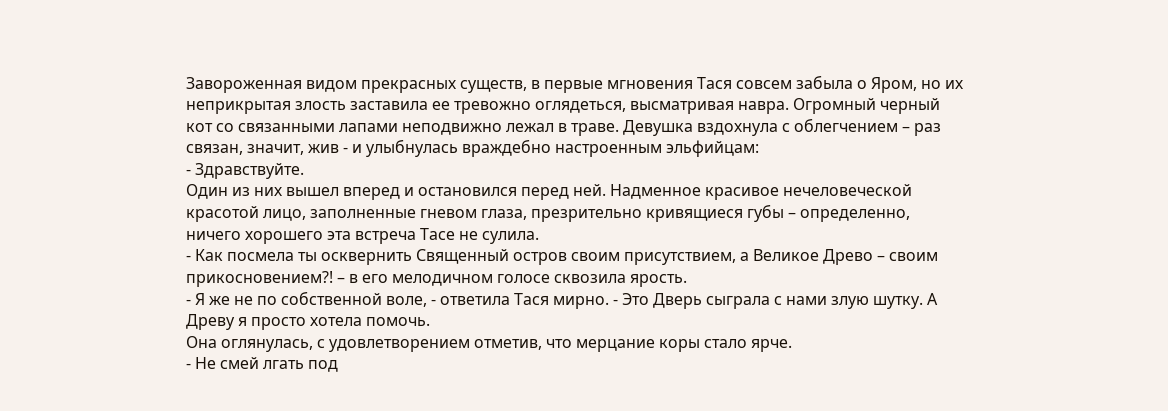Завороженная видом прекрасных существ, в первые мгновения Тася совсем забыла о Яром, но их неприкрытая злость заставила ее тревожно оглядеться, высматривая навра. Огромный черный кот со связанными лапами неподвижно лежал в траве. Девушка вздохнула с облегчением – раз связан, значит, жив - и улыбнулась враждебно настроенным эльфийцам:
- Здравствуйте.
Один из них вышел вперед и остановился перед ней. Надменное красивое нечеловеческой красотой лицо, заполненные гневом глаза, презрительно кривящиеся губы – определенно, ничего хорошего эта встреча Тасе не сулила.
- Как посмела ты осквернить Священный остров своим присутствием, а Великое Древо – своим прикосновением?! – в его мелодичном голосе сквозила ярость.
- Я же не по собственной воле, - ответила Тася мирно. - Это Дверь сыграла с нами злую шутку. А Древу я просто хотела помочь.
Она оглянулась, с удовлетворением отметив, что мерцание коры стало ярче.
- Не смей лгать под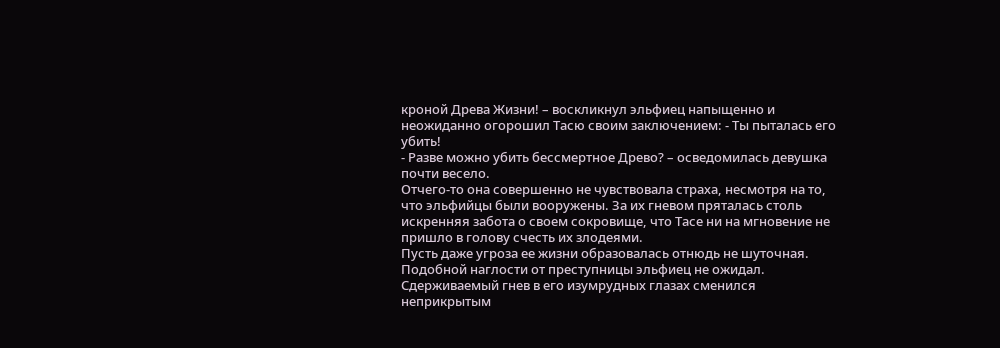кроной Древа Жизни! – воскликнул эльфиец напыщенно и неожиданно огорошил Тасю своим заключением: - Ты пыталась его убить!
- Разве можно убить бессмертное Древо? – осведомилась девушка почти весело.
Отчего-то она совершенно не чувствовала страха, несмотря на то, что эльфийцы были вооружены. За их гневом пряталась столь искренняя забота о своем сокровище, что Тасе ни на мгновение не пришло в голову счесть их злодеями.
Пусть даже угроза ее жизни образовалась отнюдь не шуточная.
Подобной наглости от преступницы эльфиец не ожидал. Сдерживаемый гнев в его изумрудных глазах сменился неприкрытым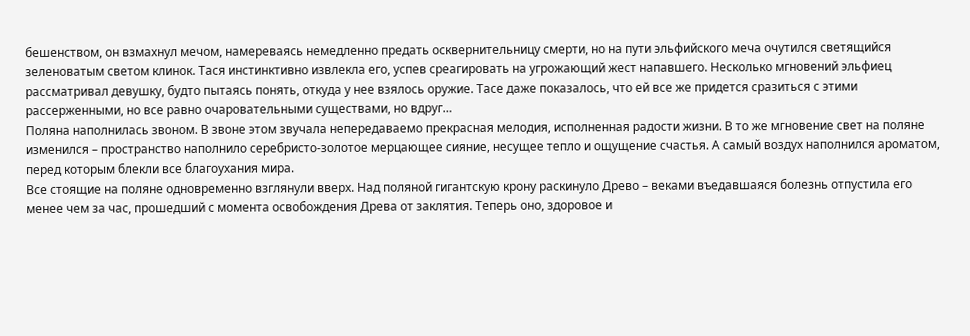бешенством, он взмахнул мечом, намереваясь немедленно предать осквернительницу смерти, но на пути эльфийского меча очутился светящийся зеленоватым светом клинок. Тася инстинктивно извлекла его, успев среагировать на угрожающий жест напавшего. Несколько мгновений эльфиец рассматривал девушку, будто пытаясь понять, откуда у нее взялось оружие. Тасе даже показалось, что ей все же придется сразиться с этими рассерженными, но все равно очаровательными существами, но вдруг…
Поляна наполнилась звоном. В звоне этом звучала непередаваемо прекрасная мелодия, исполненная радости жизни. В то же мгновение свет на поляне изменился – пространство наполнило серебристо-золотое мерцающее сияние, несущее тепло и ощущение счастья. А самый воздух наполнился ароматом, перед которым блекли все благоухания мира.
Все стоящие на поляне одновременно взглянули вверх. Над поляной гигантскую крону раскинуло Древо – веками въедавшаяся болезнь отпустила его менее чем за час, прошедший с момента освобождения Древа от заклятия. Теперь оно, здоровое и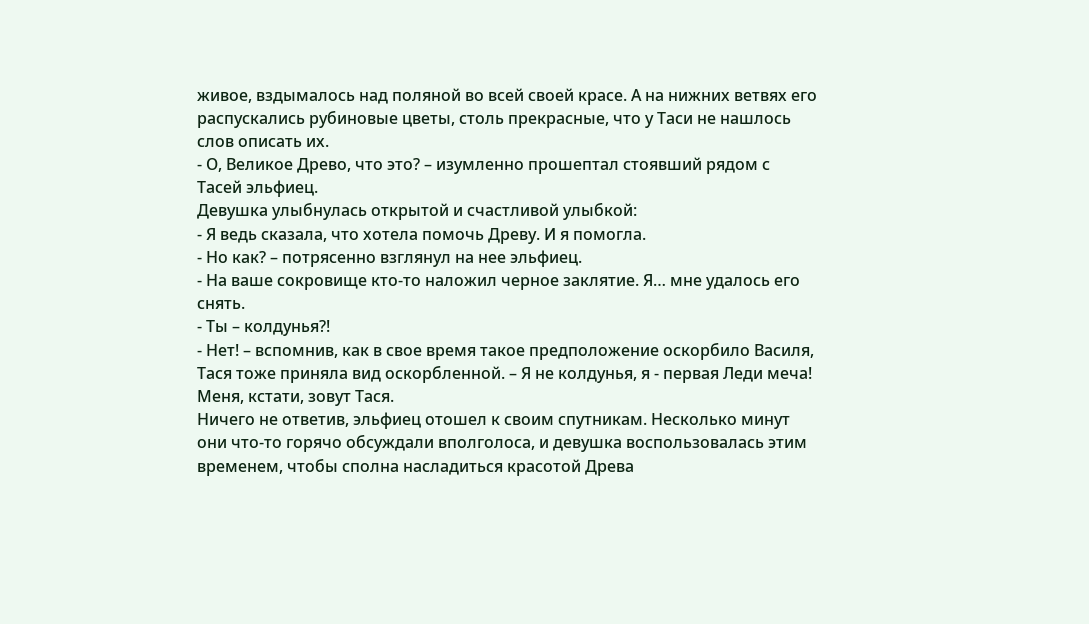живое, вздымалось над поляной во всей своей красе. А на нижних ветвях его распускались рубиновые цветы, столь прекрасные, что у Таси не нашлось слов описать их.
- О, Великое Древо, что это? – изумленно прошептал стоявший рядом с Тасей эльфиец.
Девушка улыбнулась открытой и счастливой улыбкой:
- Я ведь сказала, что хотела помочь Древу. И я помогла.
- Но как? – потрясенно взглянул на нее эльфиец.
- На ваше сокровище кто-то наложил черное заклятие. Я… мне удалось его снять.
- Ты – колдунья?!
- Нет! – вспомнив, как в свое время такое предположение оскорбило Василя, Тася тоже приняла вид оскорбленной. – Я не колдунья, я - первая Леди меча! Меня, кстати, зовут Тася.
Ничего не ответив, эльфиец отошел к своим спутникам. Несколько минут они что-то горячо обсуждали вполголоса, и девушка воспользовалась этим временем, чтобы сполна насладиться красотой Древа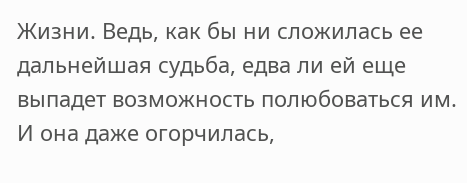Жизни. Ведь, как бы ни сложилась ее дальнейшая судьба, едва ли ей еще выпадет возможность полюбоваться им. И она даже огорчилась,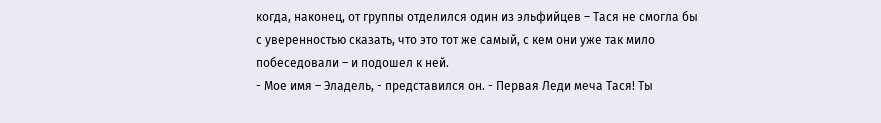когда, наконец, от группы отделился один из эльфийцев – Тася не смогла бы с уверенностью сказать, что это тот же самый, с кем они уже так мило побеседовали – и подошел к ней.
- Мое имя – Эладель, - представился он. - Первая Леди меча Тася! Ты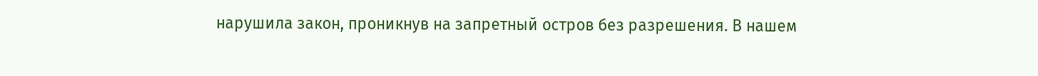нарушила закон, проникнув на запретный остров без разрешения. В нашем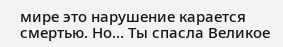мире это нарушение карается смертью. Но… Ты спасла Великое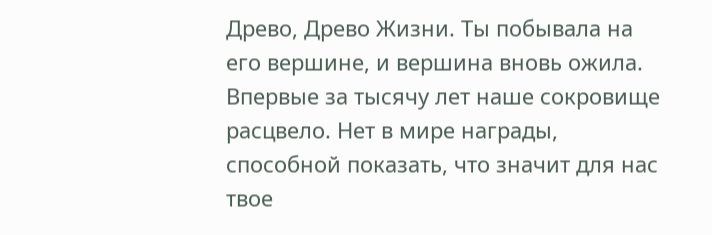Древо, Древо Жизни. Ты побывала на его вершине, и вершина вновь ожила. Впервые за тысячу лет наше сокровище расцвело. Нет в мире награды, способной показать, что значит для нас твое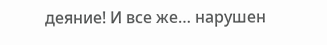деяние! И все же… нарушен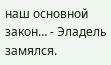наш основной закон… - Эладель замялся.